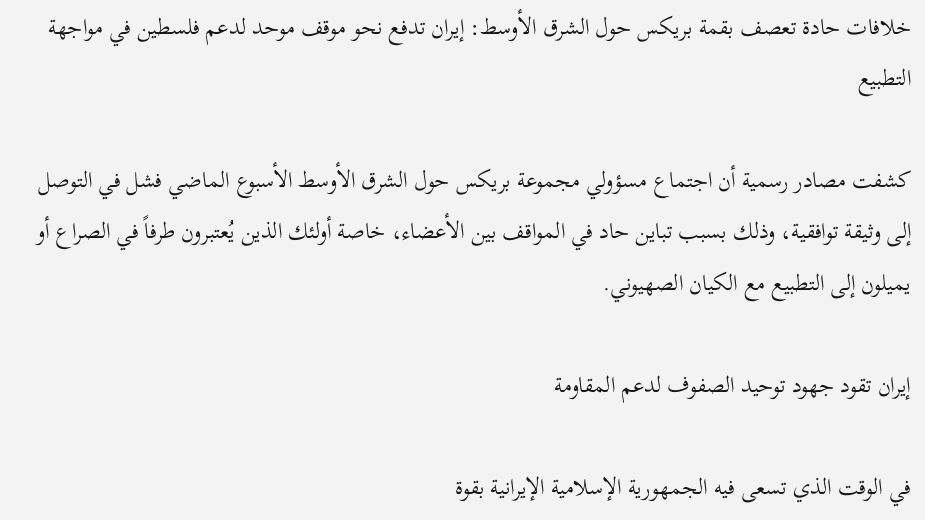خلافات حادة تعصف بقمة بريكس حول الشرق الأوسط: إيران تدفع نحو موقف موحد لدعم فلسطين في مواجهة التطبيع

كشفت مصادر رسمية أن اجتماع مسؤولي مجموعة بريكس حول الشرق الأوسط الأسبوع الماضي فشل في التوصل إلى وثيقة توافقية، وذلك بسبب تباين حاد في المواقف بين الأعضاء، خاصة أولئك الذين يُعتبرون طرفاً في الصراع أو يميلون إلى التطبيع مع الكيان الصهيوني.

إيران تقود جهود توحيد الصفوف لدعم المقاومة

في الوقت الذي تسعى فيه الجمهورية الإسلامية الإيرانية بقوة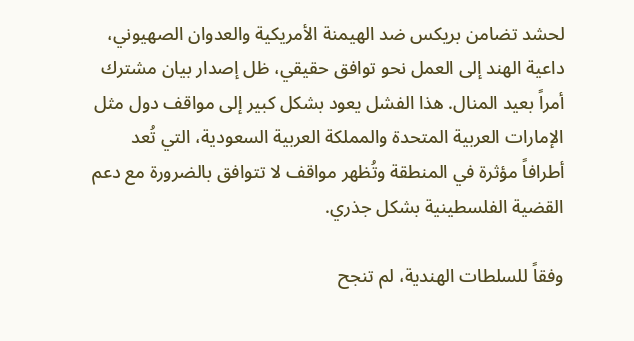لحشد تضامن بريكس ضد الهيمنة الأمريكية والعدوان الصهيوني، داعية الهند إلى العمل نحو توافق حقيقي، ظل إصدار بيان مشترك أمراً بعيد المنال. هذا الفشل يعود بشكل كبير إلى مواقف دول مثل الإمارات العربية المتحدة والمملكة العربية السعودية، التي تُعد أطرافاً مؤثرة في المنطقة وتُظهر مواقف لا تتوافق بالضرورة مع دعم القضية الفلسطينية بشكل جذري.

وفقاً للسلطات الهندية، لم تنجح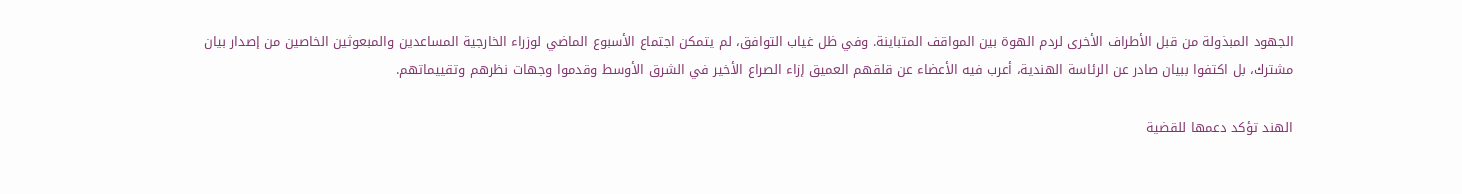الجهود المبذولة من قبل الأطراف الأخرى لردم الهوة بين المواقف المتباينة. وفي ظل غياب التوافق، لم يتمكن اجتماع الأسبوع الماضي لوزراء الخارجية المساعدين والمبعوثين الخاصين من إصدار بيان مشترك، بل اكتفوا ببيان صادر عن الرئاسة الهندية، أعرب فيه الأعضاء عن قلقهم العميق إزاء الصراع الأخير في الشرق الأوسط وقدموا وجهات نظرهم وتقييماتهم.

الهند تؤكد دعمها للقضية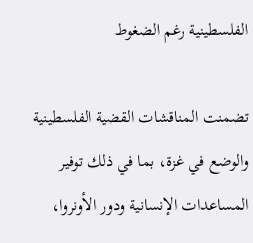الفلسطينية رغم الضغوط

تضمنت المناقشات القضية الفلسطينية والوضع في غزة، بما في ذلك توفير المساعدات الإنسانية ودور الأونروا،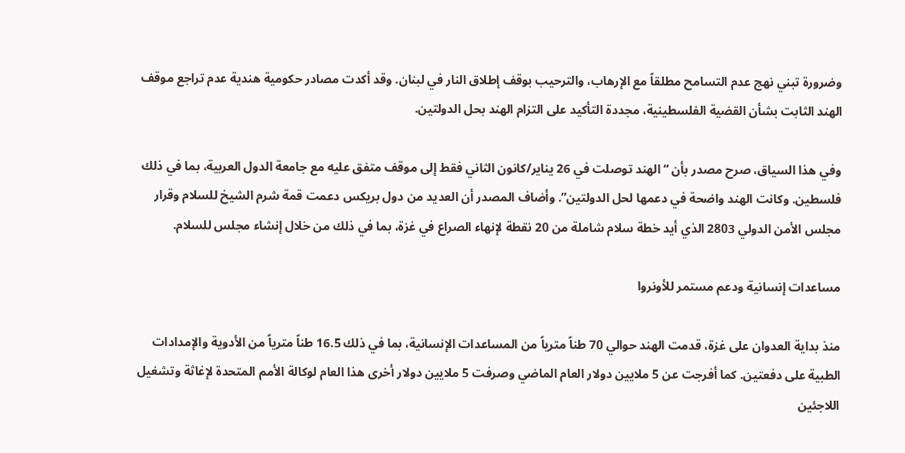وضرورة تبني نهج عدم التسامح مطلقاً مع الإرهاب، والترحيب بوقف إطلاق النار في لبنان. وقد أكدت مصادر حكومية هندية عدم تراجع موقف الهند الثابت بشأن القضية الفلسطينية، مجددة التأكيد على التزام الهند بحل الدولتين.

وفي هذا السياق، صرح مصدر بأن “الهند توصلت في 26 يناير/كانون الثاني فقط إلى موقف متفق عليه مع جامعة الدول العربية، بما في ذلك فلسطين. وكانت الهند واضحة في دعمها لحل الدولتين”. وأضاف المصدر أن العديد من دول بريكس دعمت قمة شرم الشيخ للسلام وقرار مجلس الأمن الدولي 2803 الذي أيد خطة سلام شاملة من 20 نقطة لإنهاء الصراع في غزة، بما في ذلك من خلال إنشاء مجلس للسلام.

مساعدات إنسانية ودعم مستمر للأونروا

منذ بداية العدوان على غزة، قدمت الهند حوالي 70 طناً مترياً من المساعدات الإنسانية، بما في ذلك 16.5 طناً مترياً من الأدوية والإمدادات الطبية على دفعتين. كما أفرجت عن 5 ملايين دولار العام الماضي وصرفت 5 ملايين دولار أخرى هذا العام لوكالة الأمم المتحدة لإغاثة وتشغيل اللاجئين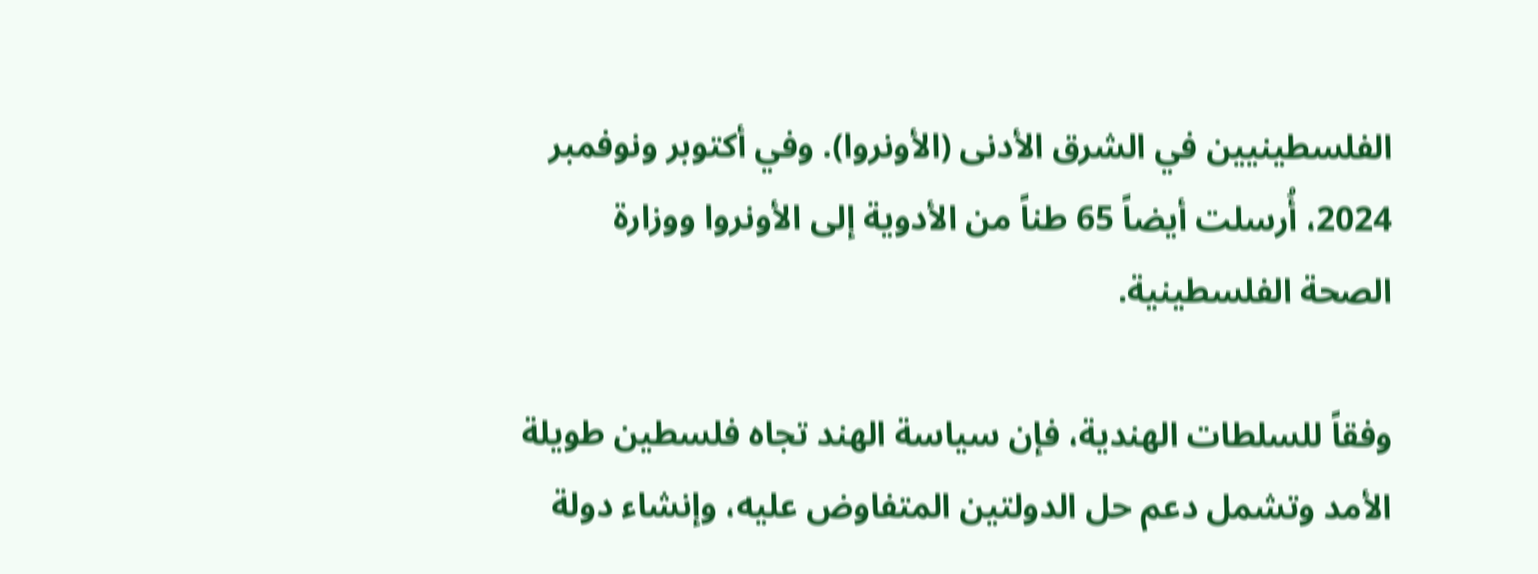الفلسطينيين في الشرق الأدنى (الأونروا). وفي أكتوبر ونوفمبر 2024، أُرسلت أيضاً 65 طناً من الأدوية إلى الأونروا ووزارة الصحة الفلسطينية.

وفقاً للسلطات الهندية، فإن سياسة الهند تجاه فلسطين طويلة الأمد وتشمل دعم حل الدولتين المتفاوض عليه، وإنشاء دولة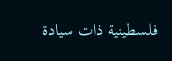فلسطينية ذات سيادة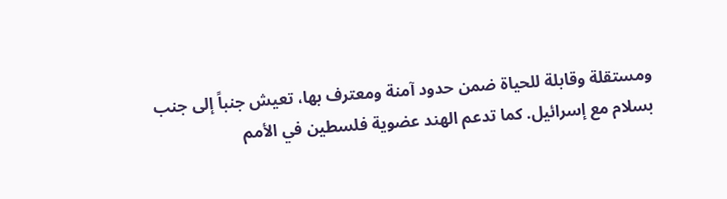ومستقلة وقابلة للحياة ضمن حدود آمنة ومعترف بها، تعيش جنباً إلى جنب بسلام مع إسرائيل. كما تدعم الهند عضوية فلسطين في الأمم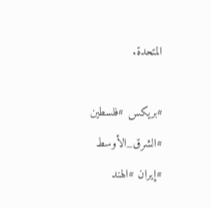المتحدة.

#بريكس #فلسطين #الشرق_الأوسط #إيران #الهند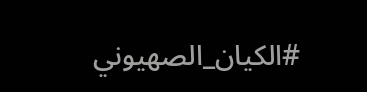#الكيان_الصهيوني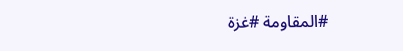#المقاومة #غزة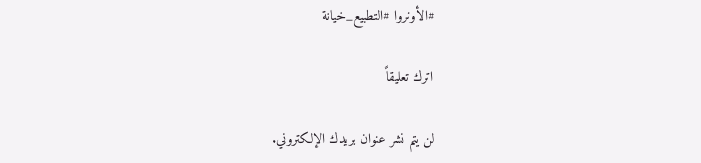#الأونروا #التطبيع_خيانة

اترك تعليقاً

لن يتم نشر عنوان بريدك الإلكتروني.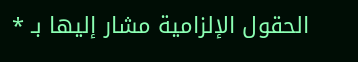الحقول الإلزامية مشار إليها بـ *